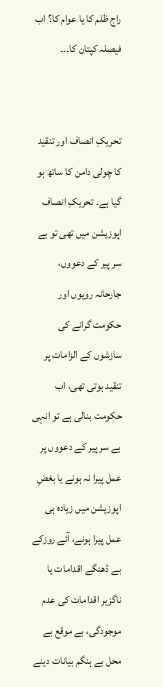راج ظلم کا یا عوام کا؟ اب فیصلہ کپتان کا۔۔۔


تحریکِ انصاف اور تنقید کا چولی دامن کا ساتھ ہو گیا ہے۔ تحریکِ انصاف اپوزیشن میں تھی تو بے سر پیر کے دعووں، جارحانہ رویوں اور حکومت گرانے کی سازشوں کے الزامات پر تنقید ہوتی تھی، اب حکومت بنالی ہے تو انہی بے سر پیر کے دعووں پر عمل پیرا نہ ہونے یا بغضِ اپوزیشن میں زیادہ ہی عمل پیرا ہونے، آئے روزکے بے ڈھنگے اقدامات یا ناگزیر اقدامات کی عدم موجودگی، بے موقع بے محل بے ہنگم بیانات دینے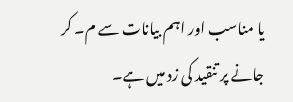یا مناسب اور اہم بیانات سے م۔ کر جانے پر تنقید کی زد میں ہے۔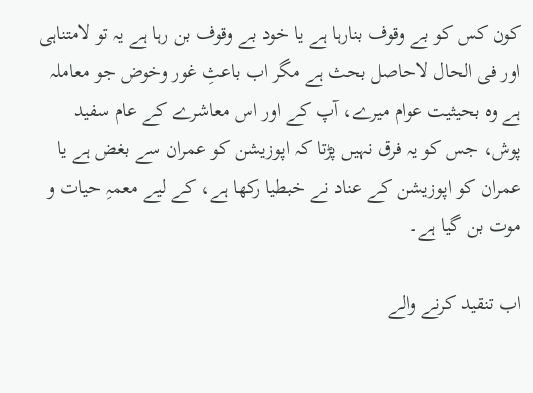کون کس کو بے وقوف بنارہا ہے یا خود بے وقوف بن رہا ہے یہ تو لامتناہی اور فی الحال لاحاصل بحث ہے مگر اب باعثِ غور وخوض جو معاملہ ہے وہ بحیثیت عوام میرے، آپ کے اور اس معاشرے کے عام سفید پوش، جس کو یہ فرق نہیں پڑتا کہ اپوزیشن کو عمران سے بغض ہے یا عمران کو اپوزیشن کے عناد نے خبطیا رکھا ہے، کے لیے معمہِ حیات و موت بن گیا ہے۔

اب تنقید کرنے والے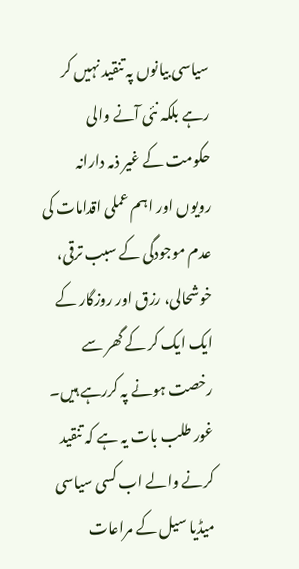سیاسی بیانوں پہ تنقید نہیں کر رہے بلکہ نئی آنے والی حکومت کے غیر ذمہ دارانہ رویوں اور اہم عملی اقدامات کی عدم موجودگی کے سبب ترقی، خوشحالی، رزق اور روزگار کے ایک ایک کر کے گھر سے رخصت ہونے پہ کررہے ہیں۔ غور طلب بات یہ ہے کہ تنقید کرنے والے اب کسی سیاسی میڈیا سیل کے مراعات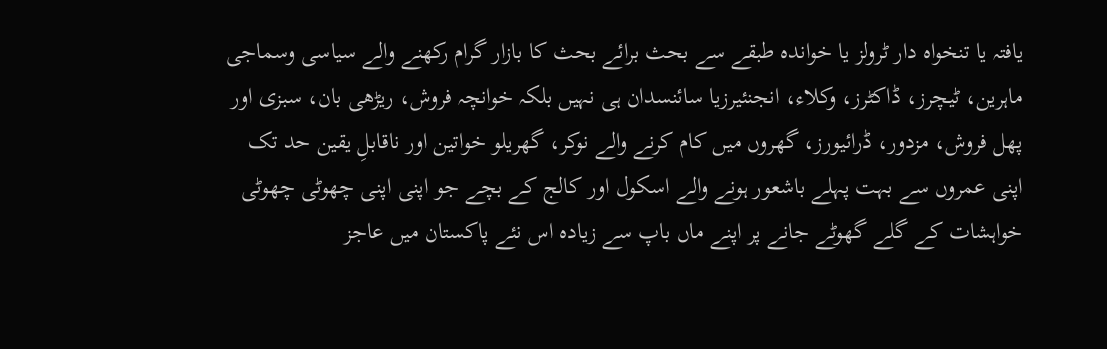یافتہ یا تنخواہ دار ٹرولز یا خواندہ طبقے سے بحث برائے بحث کا بازار گرام رکھنے والے سیاسی وسماجی ماہرین، ٹیچرز، ڈاکٹرز، وکلاء، انجنئیرزیا سائنسدان ہی نہیں بلکہ خوانچہ فروش، ریڑھی بان، سبزی اور پھل فروش، مزدور، ڈرائیورز، گھروں میں کام کرنے والے نوکر، گھریلو خواتین اور ناقابلِ یقین حد تک اپنی عمروں سے بہت پہلے باشعور ہونے والے اسکول اور کالج کے بچے جو اپنی اپنی چھوٹی چھوٹی خواہشات کے گلے گھوٹے جانے پر اپنے ماں باپ سے زیادہ اس نئے پاکستان میں عاجز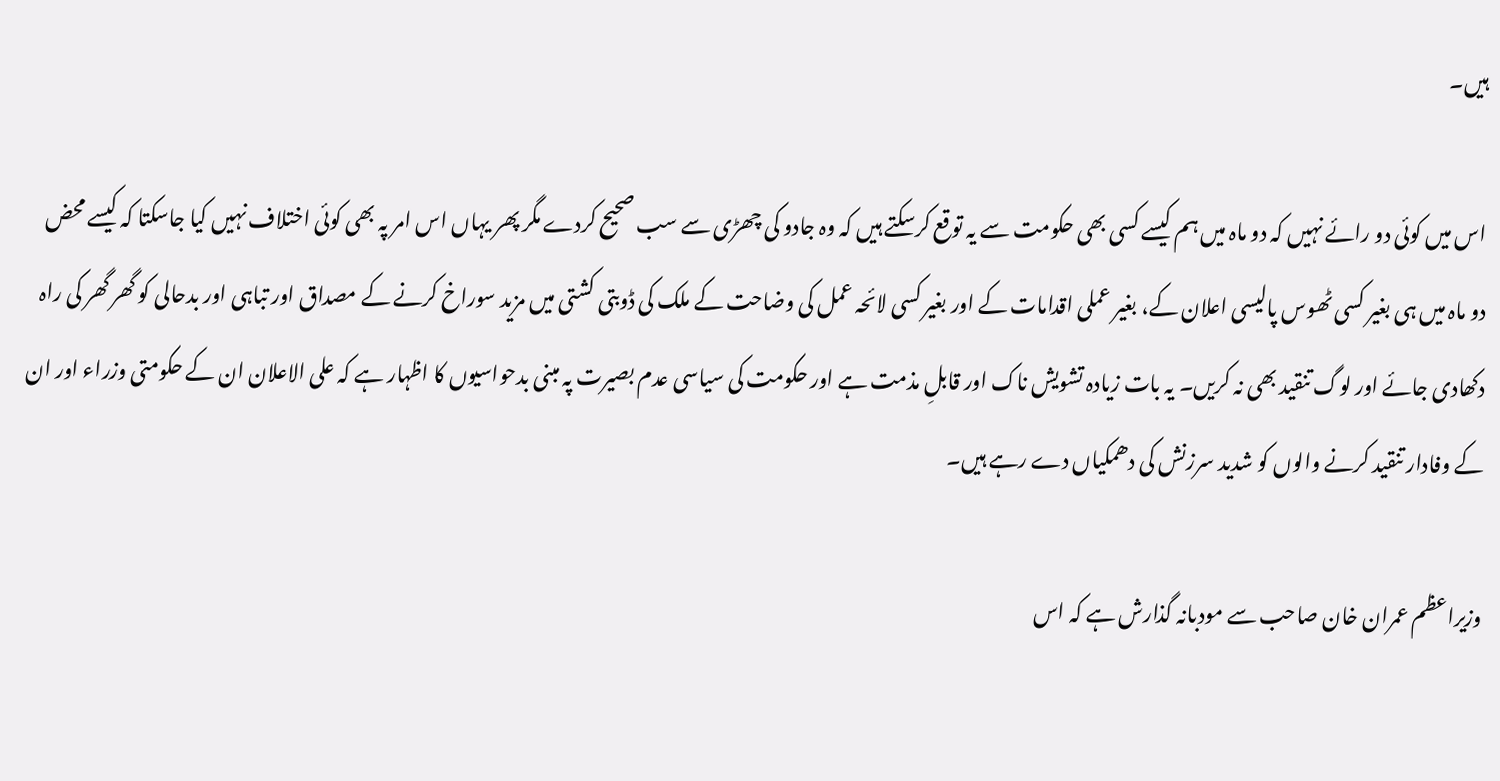ہیں۔

اس میں کوئی دو رائے نہیں کہ دو ماہ میں ہم کیسے کسی بھی حکومت سے یہ توقع کرسکتے ہیں کہ وہ جادو کی چھڑی سے سب صحیح کردے مگر پھر یہاں اس امر پہ بھی کوئی اختلاف نہیں کیا جاسکتا کہ کیسے محض دو ماہ میں ہی بغیر کسی ٹھوس پالیسی اعلان کے، بغیر عملی اقدامات کے اور بغیر کسی لائحہ عمل کی وضاحت کے ملک کی ڈوبتی کشتی میں مزید سوراخ کرنے کے مصداق اور تباہی اور بدحالی کو گھر گھر کی راہ دکھادی جائے اور لوگ تنقید بھی نہ کریں۔ یہ بات زیادہ تشویش ناک اور قابلِ مذمت ہے اور حکومت کی سیاسی عدم بصیرت پہ مبنی بدحواسیوں کا اظہار ہے کہ علی الاعلان ان کے حکومتی وزراء اور ان کے وفادار تنقید کرنے والوں کو شدید سرزنش کی دھمکیاں دے رہے ہیں۔

وزیراعظم عمران خان صاحب سے مودبانہ گذارش ہے کہ اس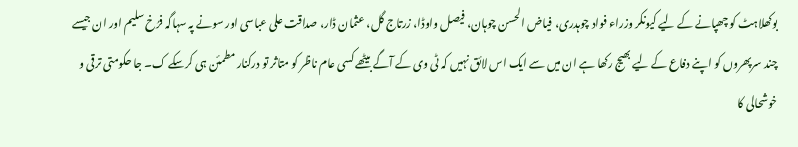بوکھلاہٹ کو چھپانے کے لیے کیونکر وزراء فواد چوہدری، فیاض الحسن چوہان، فیصل واوڈا، زرتاج گل، عثمان ڈار، صداقت علی عباسی اور سونے پہ سہاگہ فرُخ سلیم اور ان جیسے چند سرپھروں کو اپنے دفاع کے لیے بھیج رکھا ہے ان میں سے ایک اس لائق نہیں کہ ٹی وی کے آگے بیٹھے کسی عام ناظر کو متاثر تو درکنار مطمئن ہی کرسکے ک۔ جا حکومتی ترقی و خوشحالی کا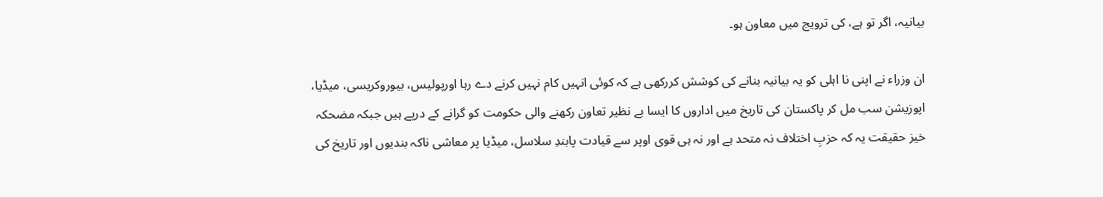بیانیہ، اگر تو ہے، کی ترویج میں معاون ہو۔

ان وزراء نے اپنی نا اہلی کو یہ بیانیہ بنانے کی کوشش کررکھی ہے کہ کوئی انہیں کام نہیں کرنے دے رہا اورپولیس، بیوروکریسی، میڈیا، اپوزیشن سب مل کر پاکستان کی تاریخ میں اداروں کا ایسا بے نظیر تعاون رکھنے والی حکومت کو گرانے کے درپے ہیں جبکہ مضحکہ خیز حقیقت یہ کہ حزبِ اختلاف نہ متحد ہے اور نہ ہی قوی اوپر سے قیادت پابندِ سلاسل، میڈیا پر معاشی ناکہ بندیوں اور تاریخ کی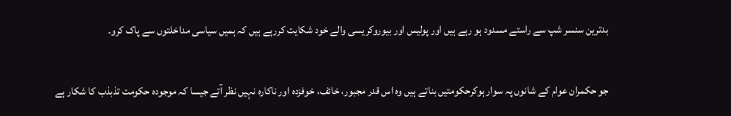بدترین سنسر شپ سے راستے مسدود ہو رہے ہیں اور پولیس اور بیوروکریسی والے خود شکایت کررہے ہیں کہ ہمیں سیاسی مداخلتوں سے پاک کرو۔

جو حکمران عوام کے شانوں پہ سوار ہوکرحکومتیں بناتے ہیں وہ اس قدر مجبور، خائف، خوفزدہ اور ناکارہ نہیں نظر آتے جیسا کہ موجودہ حکومت تذبذب کا شکار ہے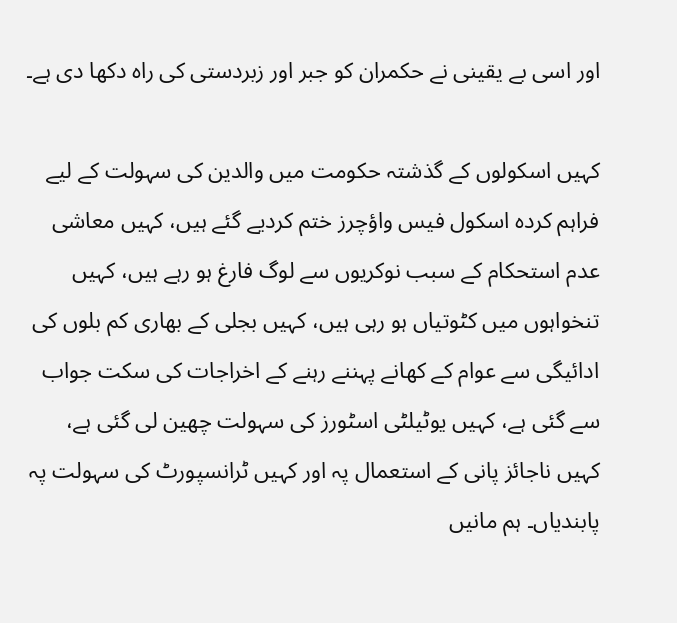اور اسی بے یقینی نے حکمران کو جبر اور زبردستی کی راہ دکھا دی ہے۔

کہیں اسکولوں کے گذشتہ حکومت میں والدین کی سہولت کے لیے فراہم کردہ اسکول فیس واؤچرز ختم کردیے گئے ہیں، کہیں معاشی عدم استحکام کے سبب نوکریوں سے لوگ فارغ ہو رہے ہیں، کہیں تنخواہوں میں کٹوتیاں ہو رہی ہیں، کہیں بجلی کے بھاری کم بلوں کی ادائیگی سے عوام کے کھانے پہننے رہنے کے اخراجات کی سکت جواب سے گئی ہے، کہیں یوٹیلٹی اسٹورز کی سہولت چھین لی گئی ہے، کہیں ناجائز پانی کے استعمال پہ اور کہیں ٹرانسپورٹ کی سہولت پہ پابندیاں۔ ہم مانیں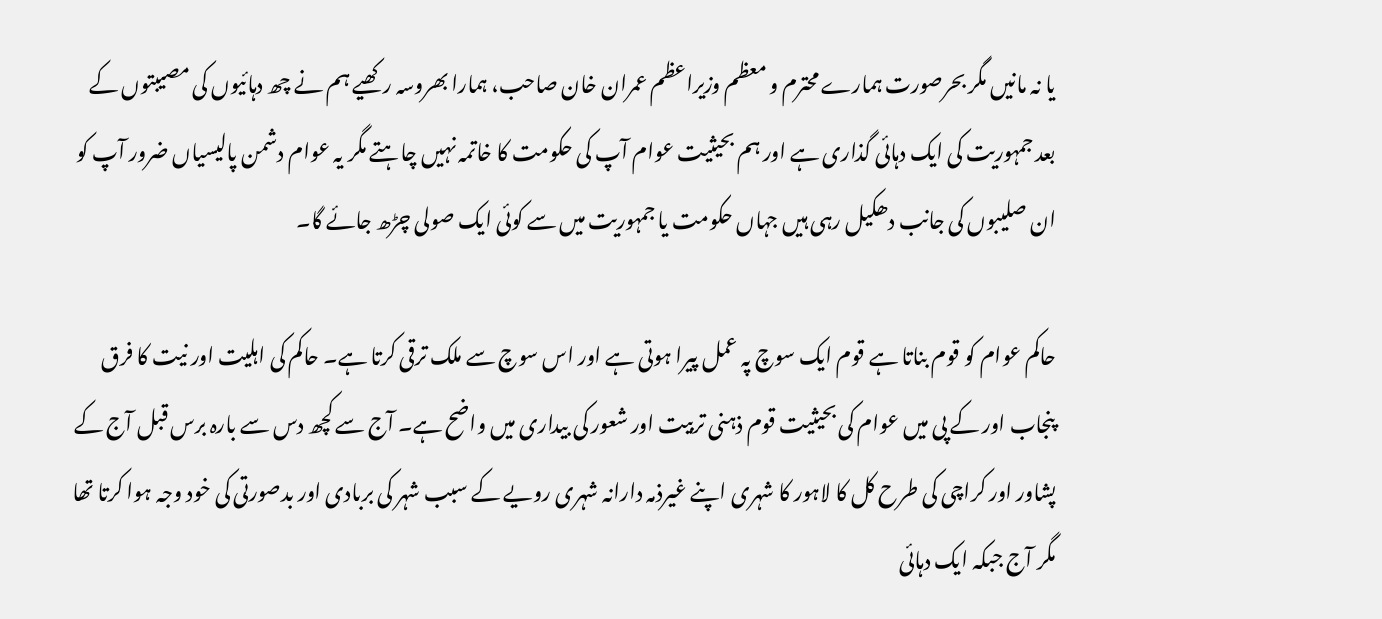یا نہ مانیں مگر بحرصورت ہمارے محترم و معظم وزیراعظم عمران خان صاحب، ہمارا بھروسہ رکھیے ہم نے چھ دہائیوں کی مصیبتوں کے بعد جمہوریت کی ایک دہائی گذاری ہے اور ہم بحیثیت عوام آپ کی حکومت کا خاتمہ نہیں چاہتے مگر یہ عوام دشمن پالیسیاں ضرور آپ کو ان صلیبوں کی جانب دھکیل رہی ہیں جہاں حکومت یا جمہوریت میں سے کوئی ایک صولی چڑھ جائے گا۔

حاکم عوام کو قوم بناتا ہے قوم ایک سوچ پہ عمل پیرا ہوتی ہے اور اس سوچ سے ملک ترقی کرتا ہے۔ حاکم کی اہلیت اور نیت کا فرق پنجاب اور کے پی میں عوام کی بحیثیت قوم ذہنی تربیت اور شعور کی بیداری میں واضح ہے۔ آج سے کچھ دس سے بارہ برس قبل آج کے پشاور اور کراچی کی طرح کل کا لاہور کا شہری اپنے غیرذمہ دارانہ شہری رویے کے سبب شہر کی بربادی اور بدصورتی کی خود وجہ ہوا کرتا تھا مگر آج جبکہ ایک دہائی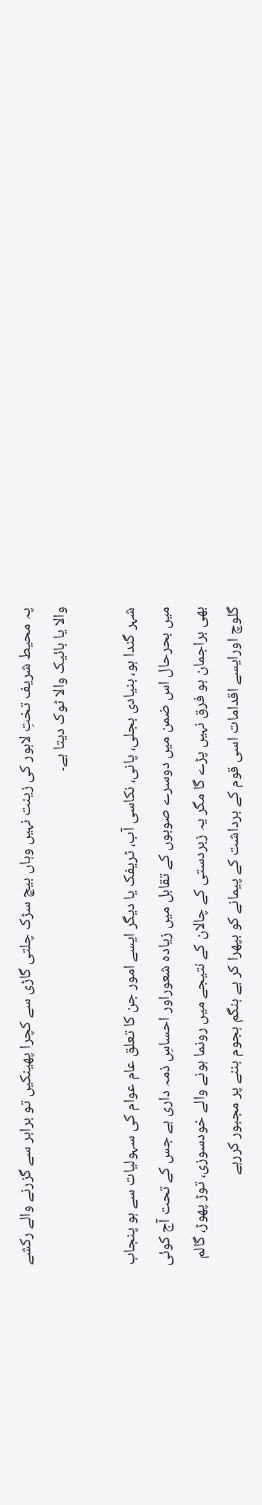پہ محیط شریف تختِ لاہور کی زینت نہیں وہاں بیچ سڑک چلتی گاڑی سے کچرا پھینکیں تو برابر سے گزرنے والے رکشے والا یا بائیک والا ٹوک دیتا ہے۔

شہر گندا ہو، بنیادی بجلی، پانی، نکاسی آب، ٹریفک یا دیگر ایسے امور جن کا تعلق عام عوام کی سہولیات سے ہو پنجاب میں بحرحال اس ضمن میں دوسرے صوبوں کے تقابل میں زیادہ شعوراور احساسِ ذمہ داری ہے جس کے تحت آج کوئی بھی براجمان ہو فرق نہیں پڑے گا مگر یہ زبردستی کے چالان کے نتیجے میں رونما ہونے والے خودسوزی، توڑ پھوڑ، گالم گلوچ اورایسے اقدامات اسی قوم کے برداشت کے پیمانے کو بپھرا کر بے ہنگم ہجوم بننے پر مجبور کررہے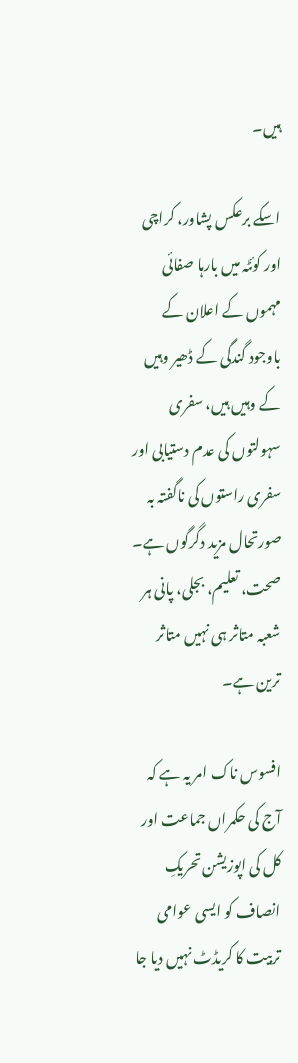ہیں۔

اسکے برعکس پشاور، کراچی اور کوئٹہ میں بارہا صفائی مہموں کے اعلان کے باوجود گندگی کے ڈھیر وہیں کے وہیں ہیں، سفری سہولتوں کی عدم دستیابی اور سفری راستوں کی ناگفتہ بہ صورتحال مزید دگرگوں ہے۔ صحت، تعلیم، بجلی، پانی ہر شعبہ متاثر ہی نہیں متاثر ترین ہے۔

افسوس ناک امر یہ ہے کہ آج کی حکمراں جماعت اور کل کی اپوزیشن تحریکِ انصاف کو ایسی عوامی تربیت کا کریڈٹ نہیں دیا جا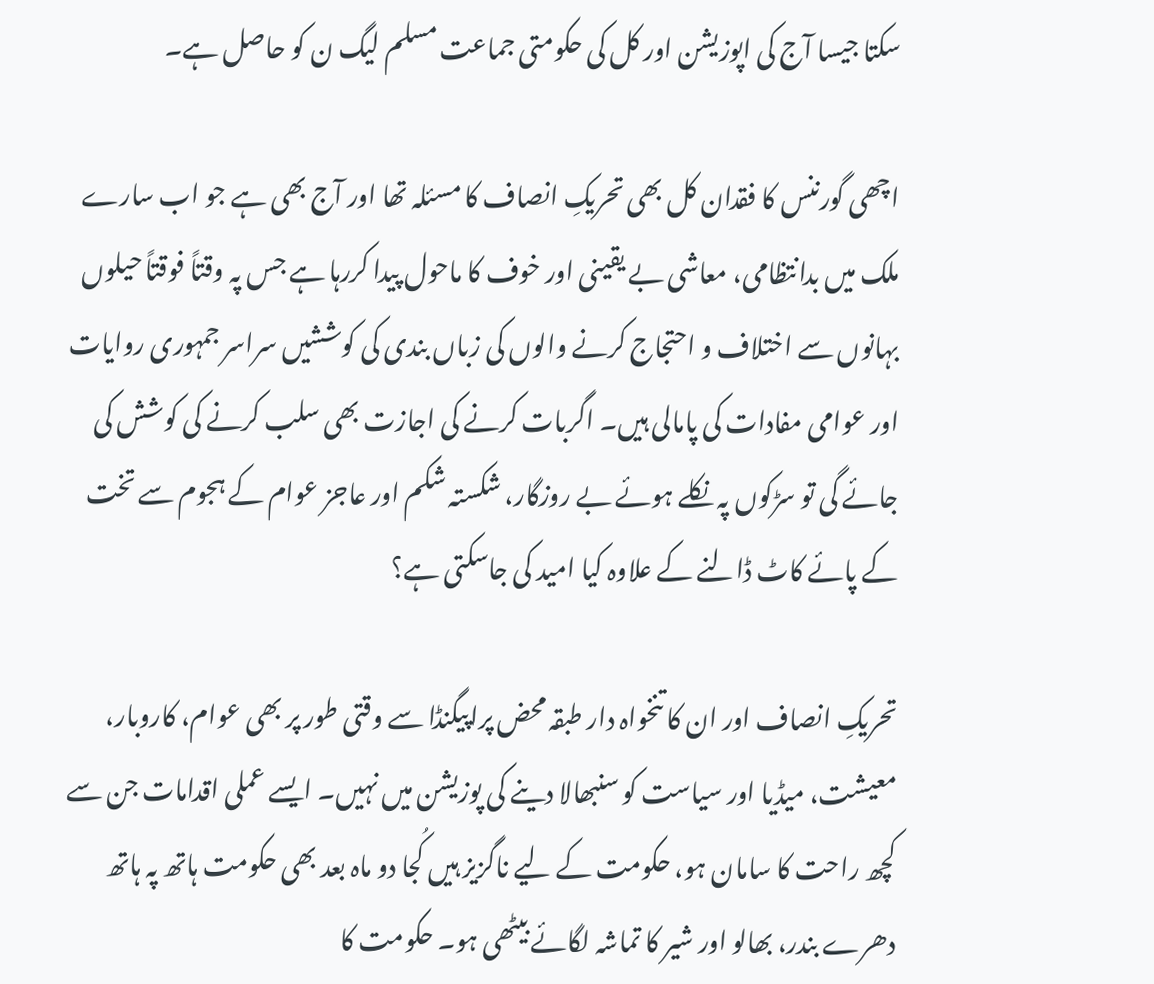سکتا جیسا آج کی اپوزیشن اور کل کی حکومتی جماعت مسلم لیگ ن کو حاصل ہے۔

اچھی گورننس کا فقدان کل بھی تحریکِ انصاف کا مسئلہ تھا اور آج بھی ہے جو اب سارے ملک میں بدانتظامی، معاشی بے یقینی اور خوف کا ماحول پیدا کررہا ہے جس پہ وقتاً فوقتاً حیلوں بہانوں سے اختلاف و احتجاج کرنے والوں کی زباں بندی کی کوششیں سراسر جمہوری روایات اور عوامی مفادات کی پامالی ہیں۔ اگربات کرنے کی اجازت بھی سلب کرنے کی کوشش کی جائے گی تو سڑکوں پہ نکلے ہوئے بے روزگار، شکستہ شکم اور عاجز عوام کے ہجوم سے تخت کے پائے کاٹ ڈالنے کے علاوہ کیا امید کی جاسکتی ہے؟

تحریکِ انصاف اور ان کا تنخواہ دار طبقہ محض پراپیگنڈا سے وقتی طور پر بھی عوام، کاروبار، معیشت، میڈیا اور سیاست کو سنبھالا دینے کی پوزیشن میں نہیں۔ ایسے عملی اقدامات جن سے کچھ راحت کا سامان ہو، حکومت کے لیے ناگزیز ہیں کُجا دو ماہ بعد بھی حکومت ہاتھ پہ ہاتھ دھرے بندر، بھالو اور شیر کا تماشہ لگائے بیٹھی ہو۔ حکومت کا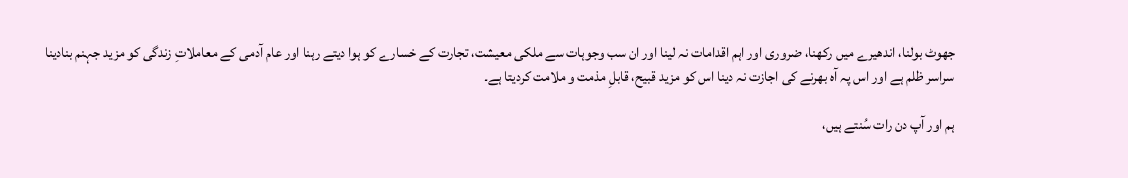جھوٹ بولنا، اندھیرے میں رکھنا، ضروری اور اہم اقدامات نہ لینا اور ان سب وجوہات سے ملکی معیشت، تجارت کے خسارے کو ہوا دیتے رہنا اور عام آدمی کے معاملاتِ زندگی کو مزید جہنم بنادینا سراسر ظلم ہے اور اس پہ آہ بھرنے کی اجازت نہ دینا اس کو مزید قبیح، قابلِ مذمت و ملامت کردیتا ہے۔

ہم اور آپ دن رات سُنتے ہیں،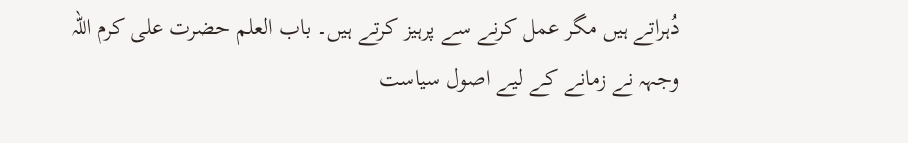دُہراتے ہیں مگر عمل کرنے سے پرہیز کرتے ہیں۔ باب العلم حضرت علی کرم اللہ وجہہ نے زمانے کے لیے اصول سیاست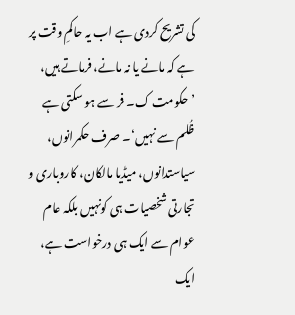کی تشریح کردی ہے اب یہ حاکمِ وقت پر ہے کہ مانے یا نہ مانے، فرماتے ہیں، ’حکومت ک۔ فر سے ہو سکتی ہے ظُلم سے نہیں‘۔ صرف حکمرانوں، سیاستدانوں، میڈیا مالکان، کاروباری و تجارتی شخصیات ہی کونہیں بلکہ عام عوام سے ایک ہی درخواست ہے، ایک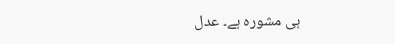ہی مشورہ ہے۔ عدل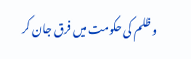و ظلم کی حکومت میں فرق جان کر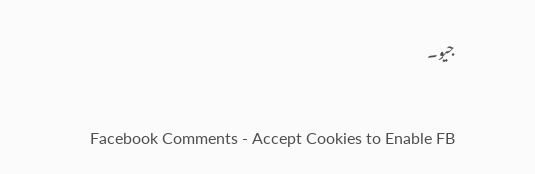جیو۔


Facebook Comments - Accept Cookies to Enable FB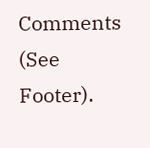Comments (See Footer).